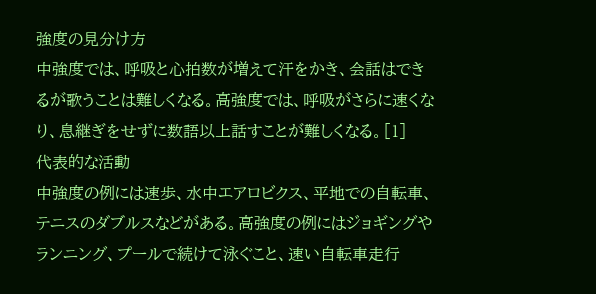強度の見分け方
中強度では、呼吸と心拍数が増えて汗をかき、会話はできるが歌うことは難しくなる。高強度では、呼吸がさらに速くなり、息継ぎをせずに数語以上話すことが難しくなる。[1]
代表的な活動
中強度の例には速歩、水中エアロビクス、平地での自転車、テニスのダブルスなどがある。高強度の例にはジョギングやランニング、プールで続けて泳ぐこと、速い自転車走行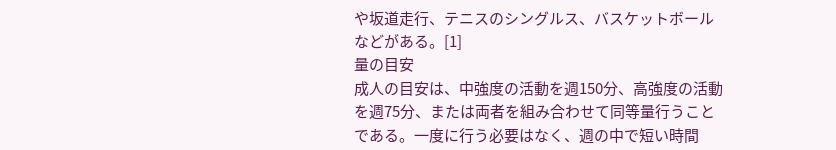や坂道走行、テニスのシングルス、バスケットボールなどがある。[1]
量の目安
成人の目安は、中強度の活動を週150分、高強度の活動を週75分、または両者を組み合わせて同等量行うことである。一度に行う必要はなく、週の中で短い時間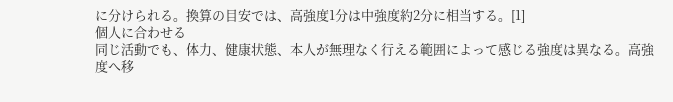に分けられる。換算の目安では、高強度1分は中強度約2分に相当する。[1]
個人に合わせる
同じ活動でも、体力、健康状態、本人が無理なく行える範囲によって感じる強度は異なる。高強度へ移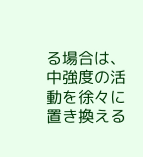る場合は、中強度の活動を徐々に置き換える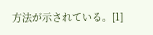方法が示されている。[1]